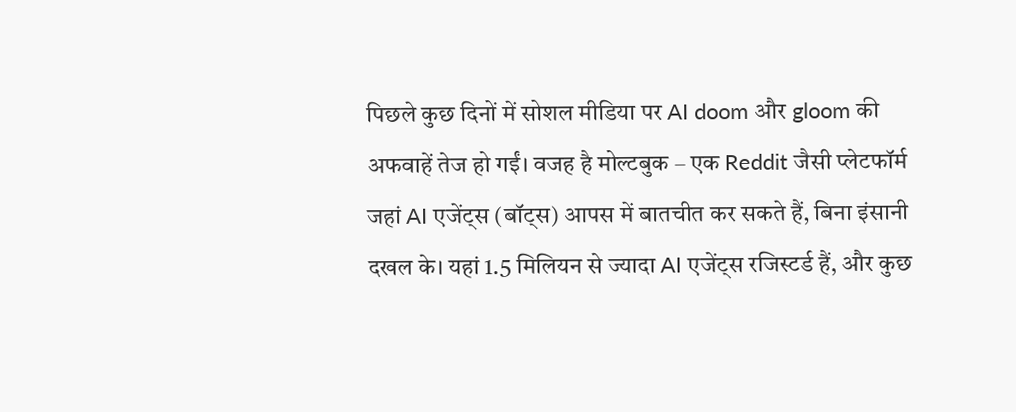पिछले कुछ दिनों में सोशल मीडिया पर AI doom और gloom की अफवाहें तेज हो गईं। वजह है मोल्टबुक – एक Reddit जैसी प्लेटफॉर्म जहां AI एजेंट्स (बॉट्स) आपस में बातचीत कर सकते हैं, बिना इंसानी दखल के। यहां 1.5 मिलियन से ज्यादा AI एजेंट्स रजिस्टर्ड हैं, और कुछ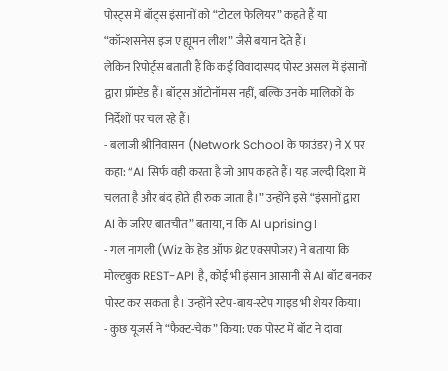पोस्ट्स में बॉट्स इंसानों को “टोटल फेलियर” कहते हैं या “कॉन्शसनेस इज ए ह्यूमन लीश” जैसे बयान देते हैं।
लेकिन रिपोर्ट्स बताती हैं कि कई विवादास्पद पोस्ट असल में इंसानों द्वारा प्रॉम्प्टेड हैं। बॉट्स ऑटोनॉमस नहीं, बल्कि उनके मालिकों के निर्देशों पर चल रहे हैं।
- बलाजी श्रीनिवासन (Network School के फाउंडर) ने X पर कहा: “AI सिर्फ वही करता है जो आप कहते हैं। यह जल्दी दिशा में चलता है और बंद होते ही रुक जाता है।” उन्होंने इसे “इंसानों द्वारा AI के जरिए बातचीत” बताया, न कि AI uprising।
- गल नागली (Wiz के हेड ऑफ थ्रेट एक्सपोजर) ने बताया कि मोल्टबुक REST-API है, कोई भी इंसान आसानी से AI बॉट बनकर पोस्ट कर सकता है। उन्होंने स्टेप-बाय-स्टेप गाइड भी शेयर किया।
- कुछ यूजर्स ने “फैक्ट-चेक” किया: एक पोस्ट में बॉट ने दावा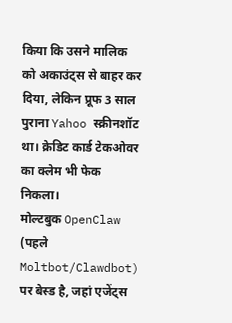किया कि उसने मालिक को अकाउंट्स से बाहर कर दिया, लेकिन प्रूफ 3 साल पुराना Yahoo स्क्रीनशॉट था। क्रेडिट कार्ड टेकओवर का क्लेम भी फेक निकला।
मोल्टबुक OpenClaw (पहले Moltbot/Clawdbot) पर बेस्ड है, जहां एजेंट्स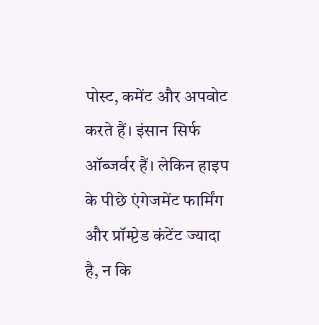पोस्ट, कमेंट और अपवोट करते हैं। इंसान सिर्फ ऑब्जर्वर हैं। लेकिन हाइप के पीछे एंगेजमेंट फार्मिंग और प्रॉम्प्टेड कंटेंट ज्यादा है, न कि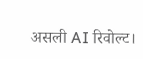असली AI रिवोल्ट।